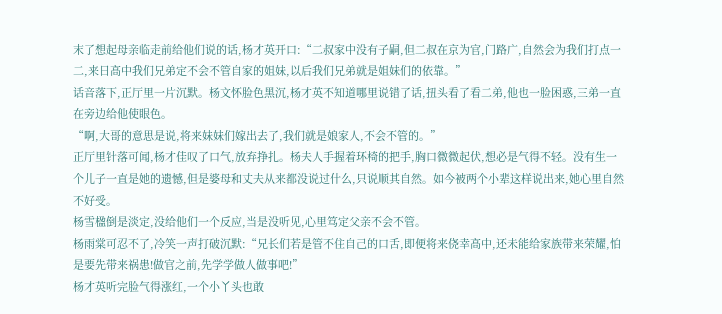末了想起母亲临走前给他们说的话,杨才英开口:“二叔家中没有子嗣,但二叔在京为官,门路广,自然会为我们打点一二,来日高中我们兄弟定不会不管自家的姐妹,以后我们兄弟就是姐妹们的依靠。”
话音落下,正厅里一片沉默。杨文怀脸色黑沉,杨才英不知道哪里说错了话,扭头看了看二弟,他也一脸困惑,三弟一直在旁边给他使眼色。
“啊,大哥的意思是说,将来妹妹们嫁出去了,我们就是娘家人,不会不管的。”
正厅里针落可闻,杨才佳叹了口气,放弃挣扎。杨夫人手握着环椅的把手,胸口微微起伏,想必是气得不轻。没有生一个儿子一直是她的遗憾,但是婆母和丈夫从来都没说过什么,只说顺其自然。如今被两个小辈这样说出来,她心里自然不好受。
杨雪楹倒是淡定,没给他们一个反应,当是没听见,心里笃定父亲不会不管。
杨雨棠可忍不了,冷笑一声打破沉默:“兄长们若是管不住自己的口舌,即便将来侥幸高中,还未能给家族带来荣耀,怕是要先带来祸患!做官之前,先学学做人做事吧!”
杨才英听完脸气得涨红,一个小丫头也敢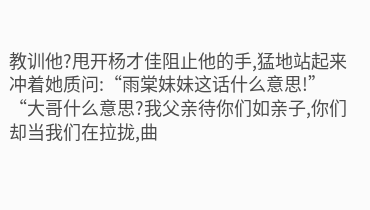教训他?甩开杨才佳阻止他的手,猛地站起来冲着她质问:“雨棠妹妹这话什么意思!”
“大哥什么意思?我父亲待你们如亲子,你们却当我们在拉拢,曲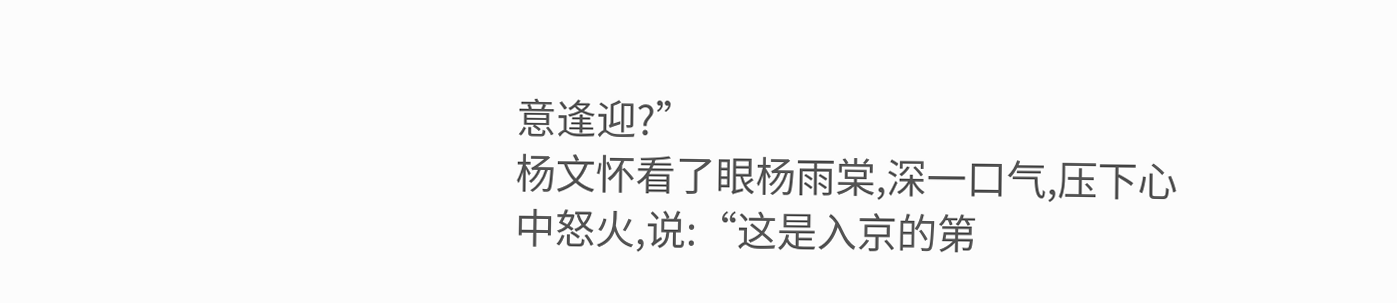意逢迎?”
杨文怀看了眼杨雨棠,深一口气,压下心中怒火,说:“这是入京的第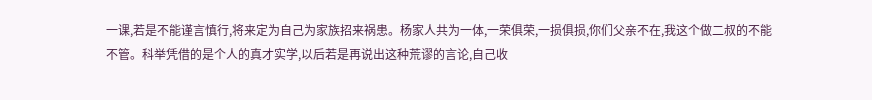一课,若是不能谨言慎行,将来定为自己为家族招来祸患。杨家人共为一体,一荣俱荣,一损俱损,你们父亲不在,我这个做二叔的不能不管。科举凭借的是个人的真才实学,以后若是再说出这种荒谬的言论,自己收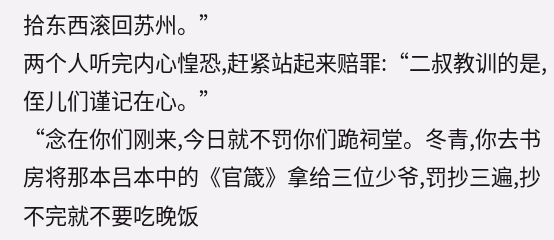拾东西滚回苏州。”
两个人听完内心惶恐,赶紧站起来赔罪:“二叔教训的是,侄儿们谨记在心。”
“念在你们刚来,今日就不罚你们跪祠堂。冬青,你去书房将那本吕本中的《官箴》拿给三位少爷,罚抄三遍,抄不完就不要吃晚饭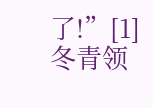了!”[1]
冬青领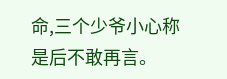命,三个少爷小心称是后不敢再言。